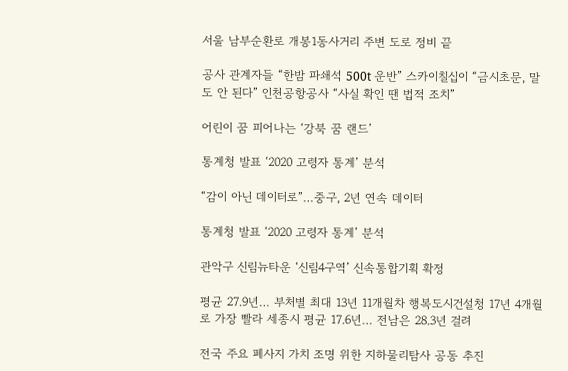서울 남부순환로 개봉1동사거리 주변 도로 정비 끝

공사 관계자들 “한밤 파쇄석 500t 운반” 스카이칠십이 “금시초문, 말도 안 된다” 인천공항공사 “사실 확인 땐 법적 조치”

어린이 꿈 피어나는 ‘강북 꿈 랜드’

통계청 발표 ‘2020 고령자 통계’ 분석

“감이 아닌 데이터로”…중구, 2년 연속 데이터

통계청 발표 ‘2020 고령자 통계’ 분석

관악구 신림뉴타운 ‘신림4구역’ 신속통합기획 확정

평균 27.9년… 부처별 최대 13년 11개월차 행복도시건설청 17년 4개월로 가장 빨라 세종시 평균 17.6년… 전남은 28.3년 걸려

전국 주요 폐사지 가치 조명 위한 지하물리탐사 공동 추진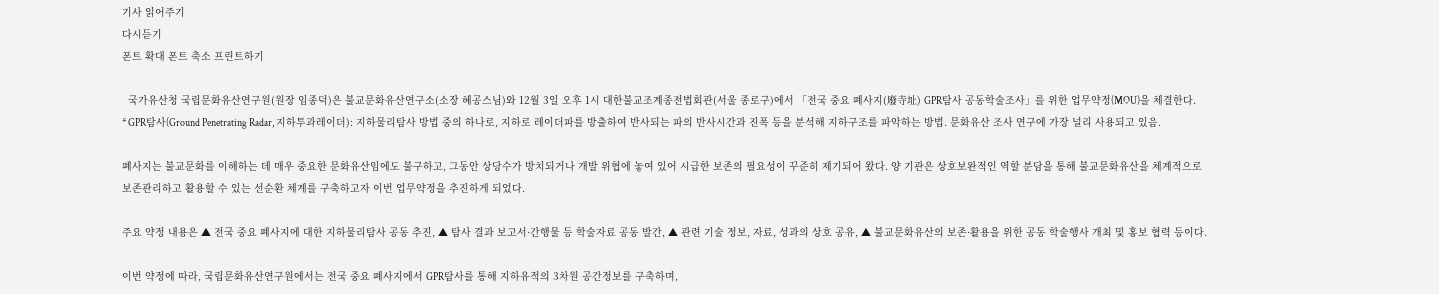기사 읽어주기
다시듣기
폰트 확대 폰트 축소 프린트하기

  국가유산청 국립문화유산연구원(원장 임종덕)은 불교문화유산연구소(소장 혜공스님)와 12월 3일 오후 1시 대한불교조계종전법회관(서울 종로구)에서 「전국 중요 폐사지(廢寺址) GPR탐사 공동학술조사」를 위한 업무약정(MOU)을 체결한다.
* GPR탐사(Ground Penetrating Radar, 지하투과레이더): 지하물리탐사 방법 중의 하나로, 지하로 레이더파를 방출하여 반사되는 파의 반사시간과 진폭 등을 분석해 지하구조를 파악하는 방법. 문화유산 조사 연구에 가장 널리 사용되고 있음.

폐사지는 불교문화를 이해하는 데 매우 중요한 문화유산임에도 불구하고, 그동안 상당수가 방치되거나 개발 위협에 놓여 있어 시급한 보존의 필요성이 꾸준히 제기되어 왔다. 양 기관은 상호보완적인 역할 분담을 통해 불교문화유산을 체계적으로 보존관리하고 활용할 수 있는 선순환 체계를 구축하고자 이번 업무약정을 추진하게 되었다.

주요 약정 내용은 ▲ 전국 중요 폐사지에 대한 지하물리탐사 공동 추진, ▲ 탐사 결과 보고서·간행물 등 학술자료 공동 발간, ▲ 관련 기술 정보, 자료, 성과의 상호 공유, ▲ 불교문화유산의 보존·활용을 위한 공동 학술행사 개최 및 홍보 협력 등이다.

이번 약정에 따라, 국립문화유산연구원에서는 전국 중요 폐사지에서 GPR탐사를 통해 지하유적의 3차원 공간정보를 구축하며,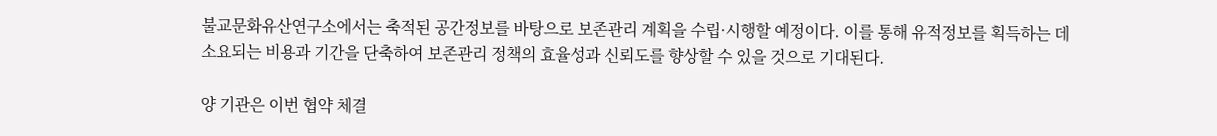불교문화유산연구소에서는 축적된 공간정보를 바탕으로 보존관리 계획을 수립·시행할 예정이다. 이를 통해 유적정보를 획득하는 데 소요되는 비용과 기간을 단축하여 보존관리 정책의 효율성과 신뢰도를 향상할 수 있을 것으로 기대된다.

양 기관은 이번 협약 체결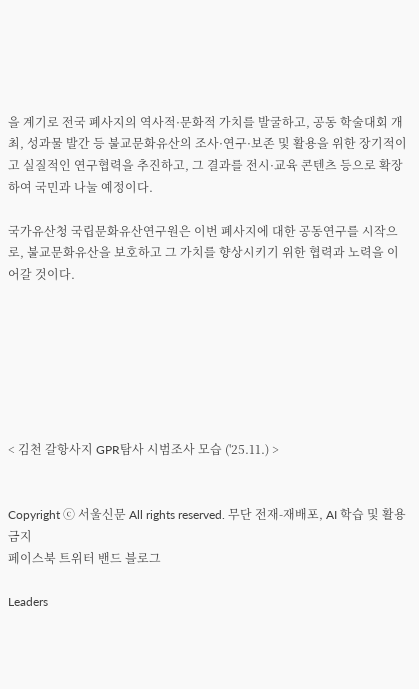을 계기로 전국 폐사지의 역사적·문화적 가치를 발굴하고, 공동 학술대회 개최, 성과물 발간 등 불교문화유산의 조사·연구·보존 및 활용을 위한 장기적이고 실질적인 연구협력을 추진하고, 그 결과를 전시·교육 콘텐츠 등으로 확장하여 국민과 나눌 예정이다.

국가유산청 국립문화유산연구원은 이번 폐사지에 대한 공동연구를 시작으로, 불교문화유산을 보호하고 그 가치를 향상시키기 위한 협력과 노력을 이어갈 것이다.







< 김천 갈항사지 GPR탐사 시범조사 모습 ('25.11.) >


Copyright ⓒ 서울신문 All rights reserved. 무단 전재-재배포, AI 학습 및 활용 금지
페이스북 트위터 밴드 블로그

Leaders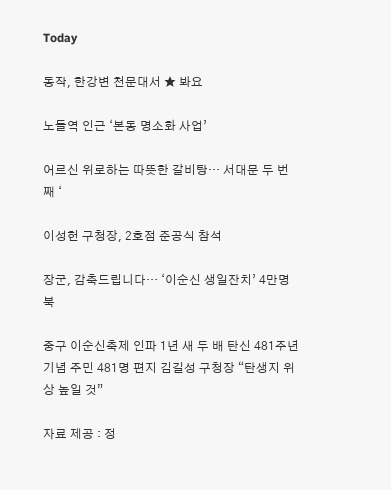Today

동작, 한강변 천문대서 ★ 봐요

노들역 인근 ‘본동 명소화 사업’

어르신 위로하는 따뜻한 갈비탕… 서대문 두 번째 ‘

이성헌 구청장, 2호점 준공식 참석

장군, 감축드립니다… ‘이순신 생일잔치’ 4만명 북

중구 이순신축제 인파 1년 새 두 배 탄신 481주년 기념 주민 481명 편지 김길성 구청장 “탄생지 위상 높일 것”

자료 제공 : 정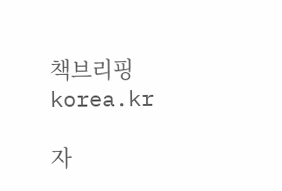책브리핑 korea.kr

자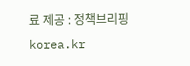료 제공 : 정책브리핑 korea.kr